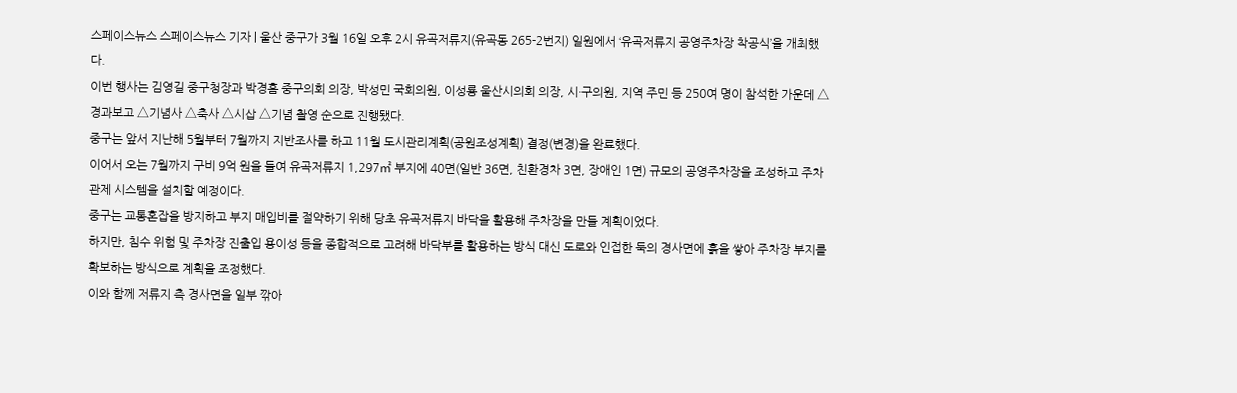스페이스뉴스 스페이스뉴스 기자 | 울산 중구가 3월 16일 오후 2시 유곡저류지(유곡동 265-2번지) 일원에서 ‘유곡저류지 공영주차장 착공식’을 개최했다.
이번 행사는 김영길 중구청장과 박경흠 중구의회 의장, 박성민 국회의원, 이성룡 울산시의회 의장, 시·구의원, 지역 주민 등 250여 명이 참석한 가운데 △경과보고 △기념사 △축사 △시삽 △기념 촬영 순으로 진행됐다.
중구는 앞서 지난해 5월부터 7월까지 지반조사를 하고 11월 도시관리계획(공원조성계획) 결정(변경)을 완료했다.
이어서 오는 7월까지 구비 9억 원을 들여 유곡저류지 1,297㎡ 부지에 40면(일반 36면, 친환경차 3면, 장애인 1면) 규모의 공영주차장을 조성하고 주차관제 시스템을 설치할 예정이다.
중구는 교통혼잡을 방지하고 부지 매입비를 절약하기 위해 당초 유곡저류지 바닥을 활용해 주차장을 만들 계획이었다.
하지만, 침수 위험 및 주차장 진출입 용이성 등을 종합적으로 고려해 바닥부를 활용하는 방식 대신 도로와 인접한 둑의 경사면에 흙을 쌓아 주차장 부지를 확보하는 방식으로 계획을 조정했다.
이와 함께 저류지 측 경사면을 일부 깎아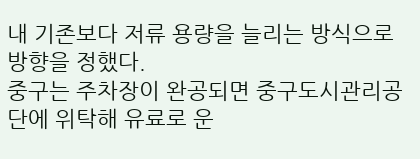내 기존보다 저류 용량을 늘리는 방식으로 방향을 정했다.
중구는 주차장이 완공되면 중구도시관리공단에 위탁해 유료로 운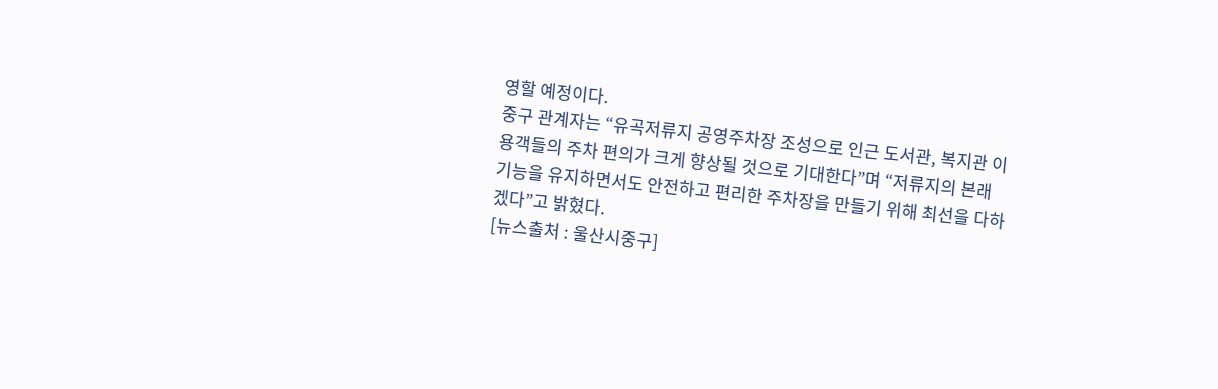영할 예정이다.
중구 관계자는 “유곡저류지 공영주차장 조성으로 인근 도서관, 복지관 이용객들의 주차 편의가 크게 향상될 것으로 기대한다”며 “저류지의 본래 기능을 유지하면서도 안전하고 편리한 주차장을 만들기 위해 최선을 다하겠다”고 밝혔다.
[뉴스출처 : 울산시중구]